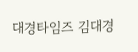대경타임즈 김대경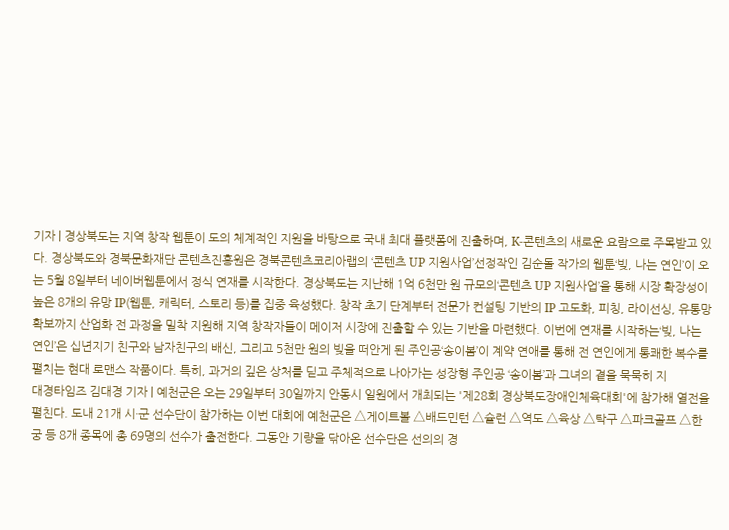기자 | 경상북도는 지역 창작 웹툰이 도의 체계적인 지원을 바탕으로 국내 최대 플랫폼에 진출하며, K-콘텐츠의 새로운 요람으로 주목받고 있다. 경상북도와 경북문화재단 콘텐츠진흥원은 경북콘텐츠코리아랩의 ‘콘텐츠 UP 지원사업’선정작인 김순돌 작가의 웹툰‘빚, 나는 연인’이 오는 5월 8일부터 네이버웹툰에서 정식 연재를 시작한다. 경상북도는 지난해 1억 6천만 원 규모의‘콘텐츠 UP 지원사업’을 통해 시장 확장성이 높은 8개의 유망 IP(웹툰, 캐릭터, 스토리 등)를 집중 육성했다. 창작 초기 단계부터 전문가 컨설팅 기반의 IP 고도화, 피칭, 라이선싱, 유통망 확보까지 산업화 전 과정을 밀착 지원해 지역 창작자들이 메이저 시장에 진출할 수 있는 기반을 마련했다. 이번에 연재를 시작하는‘빚, 나는 연인’은 십년지기 친구와 남자친구의 배신, 그리고 5천만 원의 빚을 떠안게 된 주인공‘송이봄’이 계약 연애를 통해 전 연인에게 통쾌한 복수를 펼치는 현대 로맨스 작품이다. 특히, 과거의 깊은 상처를 딛고 주체적으로 나아가는 성장형 주인공 ‘송이봄’과 그녀의 곁을 묵묵히 지
대경타임즈 김대경 기자 | 예천군은 오는 29일부터 30일까지 안동시 일원에서 개최되는 '제28회 경상북도장애인체육대회'에 참가해 열전을 펼친다. 도내 21개 시·군 선수단이 참가하는 이번 대회에 예천군은 △게이트볼 △배드민턴 △슐런 △역도 △육상 △탁구 △파크골프 △한궁 등 8개 종목에 총 69명의 선수가 출전한다. 그동안 기량을 닦아온 선수단은 선의의 경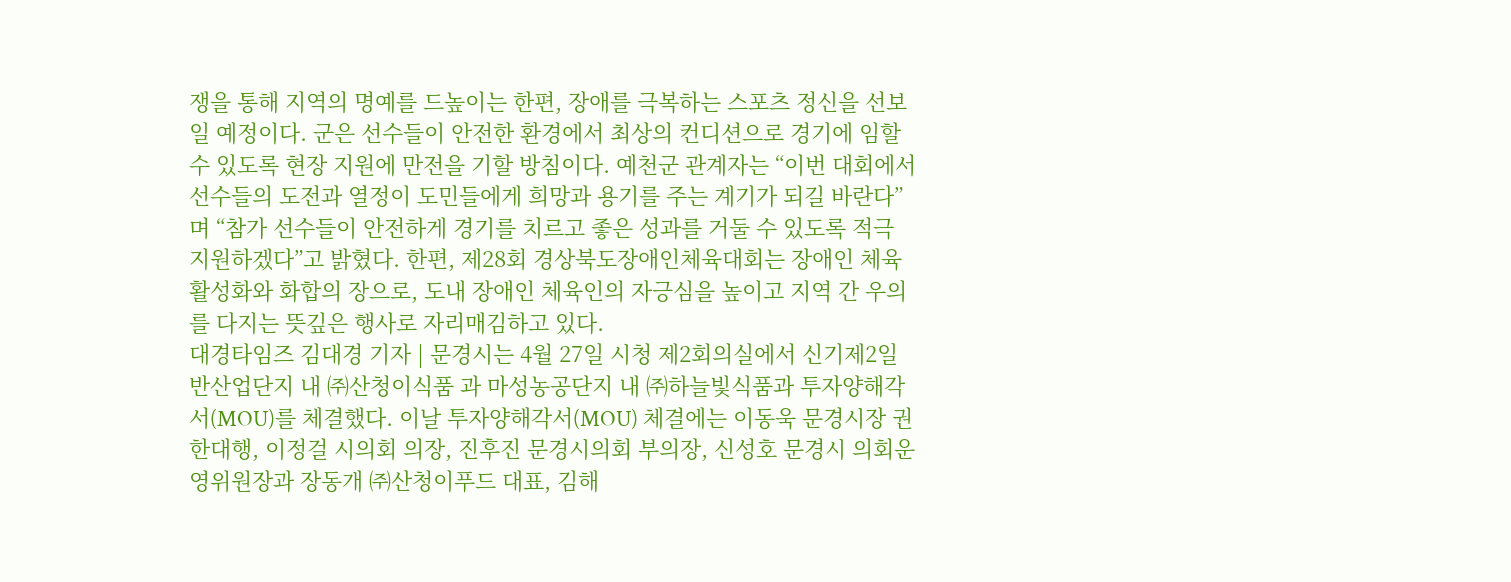쟁을 통해 지역의 명예를 드높이는 한편, 장애를 극복하는 스포츠 정신을 선보일 예정이다. 군은 선수들이 안전한 환경에서 최상의 컨디션으로 경기에 임할 수 있도록 현장 지원에 만전을 기할 방침이다. 예천군 관계자는 “이번 대회에서 선수들의 도전과 열정이 도민들에게 희망과 용기를 주는 계기가 되길 바란다”며 “참가 선수들이 안전하게 경기를 치르고 좋은 성과를 거둘 수 있도록 적극 지원하겠다”고 밝혔다. 한편, 제28회 경상북도장애인체육대회는 장애인 체육 활성화와 화합의 장으로, 도내 장애인 체육인의 자긍심을 높이고 지역 간 우의를 다지는 뜻깊은 행사로 자리매김하고 있다.
대경타임즈 김대경 기자 | 문경시는 4월 27일 시청 제2회의실에서 신기제2일반산업단지 내 ㈜산청이식품 과 마성농공단지 내 ㈜하늘빛식품과 투자양해각서(MOU)를 체결했다. 이날 투자양해각서(MOU) 체결에는 이동욱 문경시장 권한대행, 이정걸 시의회 의장, 진후진 문경시의회 부의장, 신성호 문경시 의회운영위원장과 장동개 ㈜산청이푸드 대표, 김해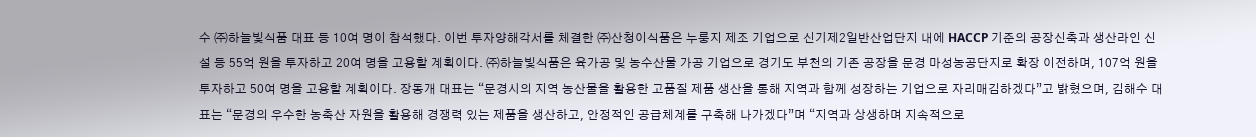수 ㈜하늘빛식품 대표 등 10여 명이 참석했다. 이번 투자양해각서를 체결한 ㈜산청이식품은 누룽지 제조 기업으로 신기제2일반산업단지 내에 HACCP 기준의 공장신축과 생산라인 신설 등 55억 원을 투자하고 20여 명을 고용할 계획이다. ㈜하늘빛식품은 육가공 및 농수산물 가공 기업으로 경기도 부천의 기존 공장을 문경 마성농공단지로 확장 이전하며, 107억 원을 투자하고 50여 명을 고용할 계획이다. 장동개 대표는 “문경시의 지역 농산물을 활용한 고품질 제품 생산을 통해 지역과 함께 성장하는 기업으로 자리매김하겠다”고 밝혔으며, 김해수 대표는 “문경의 우수한 농축산 자원을 활용해 경쟁력 있는 제품을 생산하고, 안정적인 공급체계를 구축해 나가겠다”며 “지역과 상생하며 지속적으로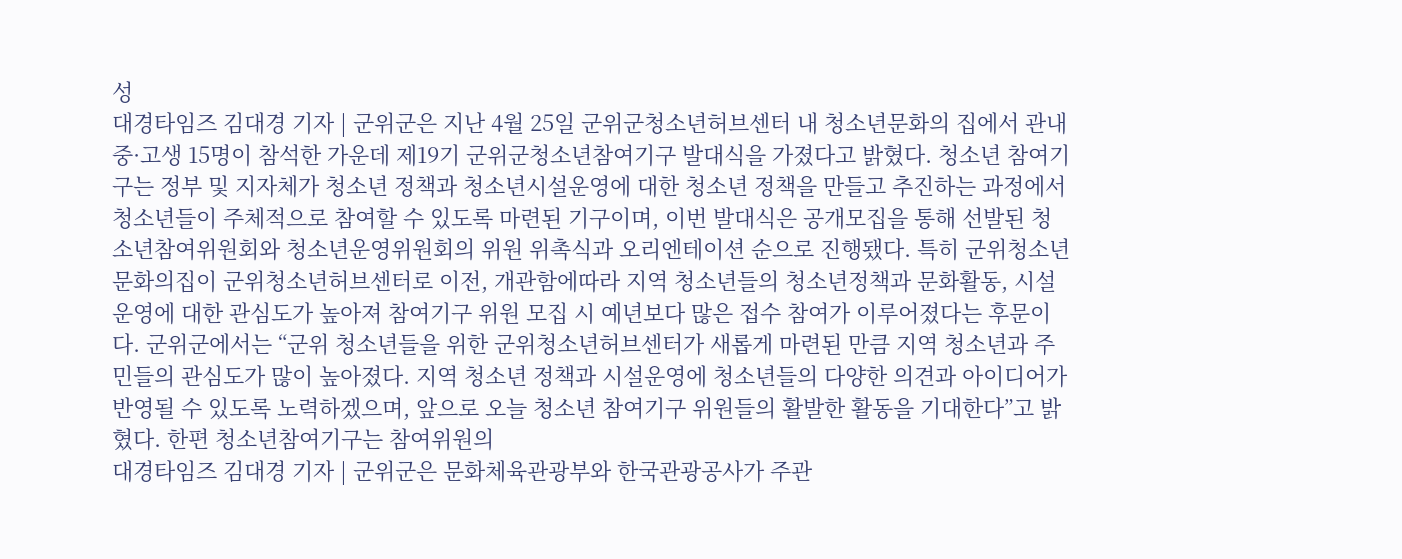성
대경타임즈 김대경 기자 | 군위군은 지난 4월 25일 군위군청소년허브센터 내 청소년문화의 집에서 관내 중·고생 15명이 참석한 가운데 제19기 군위군청소년참여기구 발대식을 가졌다고 밝혔다. 청소년 참여기구는 정부 및 지자체가 청소년 정책과 청소년시설운영에 대한 청소년 정책을 만들고 추진하는 과정에서 청소년들이 주체적으로 참여할 수 있도록 마련된 기구이며, 이번 발대식은 공개모집을 통해 선발된 청소년참여위원회와 청소년운영위원회의 위원 위촉식과 오리엔테이션 순으로 진행됐다. 특히 군위청소년문화의집이 군위청소년허브센터로 이전, 개관함에따라 지역 청소년들의 청소년정책과 문화활동, 시설운영에 대한 관심도가 높아져 참여기구 위원 모집 시 예년보다 많은 접수 참여가 이루어졌다는 후문이다. 군위군에서는 “군위 청소년들을 위한 군위청소년허브센터가 새롭게 마련된 만큼 지역 청소년과 주민들의 관심도가 많이 높아졌다. 지역 청소년 정책과 시설운영에 청소년들의 다양한 의견과 아이디어가 반영될 수 있도록 노력하겠으며, 앞으로 오늘 청소년 참여기구 위원들의 활발한 활동을 기대한다”고 밝혔다. 한편 청소년참여기구는 참여위원의
대경타임즈 김대경 기자 | 군위군은 문화체육관광부와 한국관광공사가 주관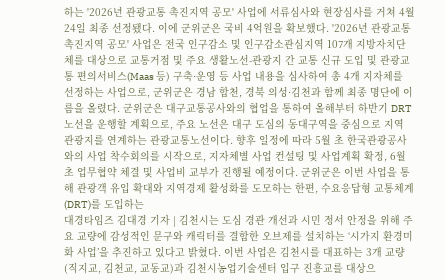하는 '2026년 관광교통 촉진지역 공모' 사업에 서류심사와 현장심사를 거쳐 4월 24일 최종 선정됐다. 이에 군위군은 국비 4억원을 확보했다. '2026년 관광교통 촉진지역 공모' 사업은 전국 인구감소 및 인구감소관심지역 107개 지방자치단체를 대상으로 교통거점 및 주요 생활노선-관광지 간 교통 신규 도입 및 관광교통 편의서비스(Maas 등) 구축·운영 등 사업 내용을 심사하여 총 4개 지자체를 선정하는 사업으로, 군위군은 경남 합천, 경북 의성·김천과 함께 최종 명단에 이름을 올렸다. 군위군은 대구교통공사와의 협업을 통하여 올해부터 하반기 DRT 노선을 운행할 계획으로, 주요 노선은 대구 도심의 동대구역을 중심으로 지역 관광지를 연계하는 관광교통노선이다. 향후 일정에 따라 5월 초 한국관광공사와의 사업 착수회의를 시작으로, 지자체별 사업 컨설팅 및 사업계획 확정, 6월 초 업무협약 체결 및 사업비 교부가 진행될 예정이다. 군위군은 이번 사업을 통해 관광객 유입 확대와 지역경제 활성화를 도모하는 한편, 수요응답형 교통체계(DRT)를 도입하는
대경타임즈 김대경 기자 | 김천시는 도심 경관 개선과 시민 정서 안정을 위해 주요 교량에 감성적인 문구와 캐릭터를 결합한 오브제를 설치하는 ‘시가지 환경미화 사업’을 추진하고 있다고 밝혔다. 이번 사업은 김천시를 대표하는 3개 교량(직지교, 김천교, 교동교)과 김천시농업기술센터 입구 진흥교를 대상으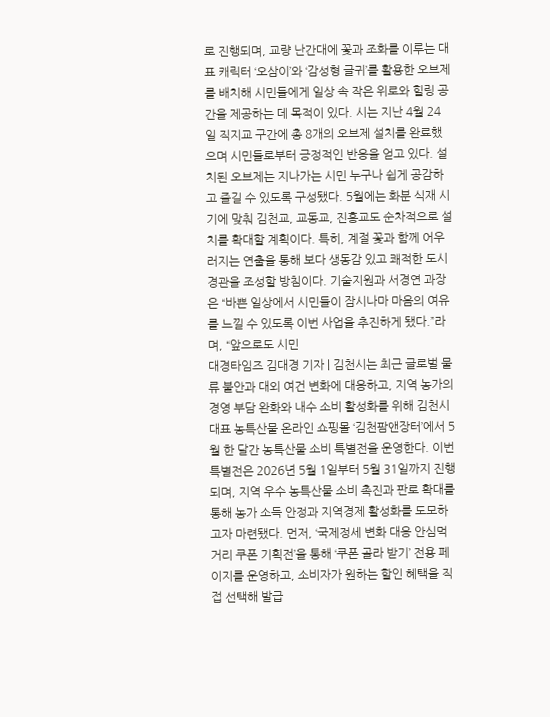로 진행되며, 교량 난간대에 꽃과 조화를 이루는 대표 캐릭터 ‘오삼이’와 ‘감성형 글귀’를 활용한 오브제를 배치해 시민들에게 일상 속 작은 위로와 힐링 공간을 제공하는 데 목적이 있다. 시는 지난 4월 24일 직지교 구간에 총 8개의 오브제 설치를 완료했으며 시민들로부터 긍정적인 반응을 얻고 있다. 설치된 오브제는 지나가는 시민 누구나 쉽게 공감하고 즐길 수 있도록 구성됐다. 5월에는 화분 식재 시기에 맞춰 김천교, 교동교, 진흥교도 순차적으로 설치를 확대할 계획이다. 특히, 계절 꽃과 함께 어우러지는 연출을 통해 보다 생동감 있고 쾌적한 도시경관을 조성할 방침이다. 기술지원과 서경연 과장은 “바쁜 일상에서 시민들이 잠시나마 마음의 여유를 느낄 수 있도록 이번 사업을 추진하게 됐다.”라며, “앞으로도 시민
대경타임즈 김대경 기자 | 김천시는 최근 글로벌 물류 불안과 대외 여건 변화에 대응하고, 지역 농가의 경영 부담 완화와 내수 소비 활성화를 위해 김천시 대표 농특산물 온라인 쇼핑몰 ‘김천팜앤장터’에서 5월 한 달간 농특산물 소비 특별전을 운영한다. 이번 특별전은 2026년 5월 1일부터 5월 31일까지 진행되며, 지역 우수 농특산물 소비 촉진과 판로 확대를 통해 농가 소득 안정과 지역경제 활성화를 도모하고자 마련됐다. 먼저, ‘국제정세 변화 대응 안심먹거리 쿠폰 기획전’을 통해 ‘쿠폰 골라 받기’ 전용 페이지를 운영하고, 소비자가 원하는 할인 혜택을 직접 선택해 발급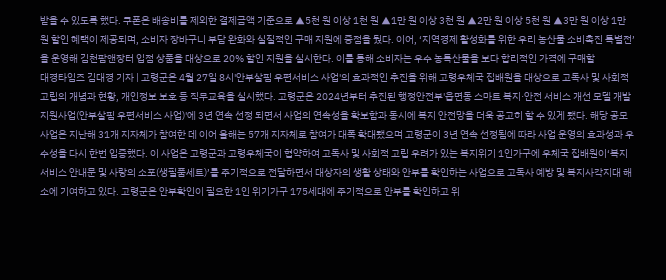받을 수 있도록 했다. 쿠폰은 배송비를 제외한 결제금액 기준으로 ▲5천 원 이상 1천 원 ▲1만 원 이상 3천 원 ▲2만 원 이상 5천 원 ▲3만 원 이상 1만 원 할인 혜택이 제공되며, 소비자 장바구니 부담 완화와 실질적인 구매 지원에 중점을 뒀다. 이어, ‘지역경제 활성화를 위한 우리 농산물 소비촉진 특별전’을 운영해 김천팜앤장터 입점 상품을 대상으로 20% 할인 지원을 실시한다. 이를 통해 소비자는 우수 농특산물을 보다 합리적인 가격에 구매할
대경타임즈 김대경 기자 | 고령군은 4월 27일 8시'안부살핌 우편서비스 사업'의 효과적인 추진을 위해 고령우체국 집배원을 대상으로 고독사 및 사회적 고립의 개념과 현황, 개인정보 보호 등 직무교육을 실시했다. 고령군은 2024년부터 추진된 행정안전부'읍면동 스마트 복지·안전 서비스 개선 모델 개발 지원사업(안부살핌 우편서비스 사업)'에 3년 연속 선정 되면서 사업의 연속성을 확보함과 동시에 복지 안전망을 더욱 공고히 할 수 있게 됐다. 해당 공모사업은 지난해 31개 지자체가 참여한 데 이어 올해는 57개 지자체로 참여가 대폭 확대됐으며 고령군이 3년 연속 선정됨에 따라 사업 운영의 효과성과 우수성을 다시 한번 입증했다. 이 사업은 고령군과 고령우체국이 협약하여 고독사 및 사회적 고립 우려가 있는 복지위기 1인가구에 우체국 집배원이‘복지서비스 안내문 및 사랑의 소포(생필품세트)’를 주기적으로 전달하면서 대상자의 생활 상태와 안부를 확인하는 사업으로 고독사 예방 및 복지사각지대 해소에 기여하고 있다. 고령군은 안부확인이 필요한 1인 위기가구 175세대에 주기적으로 안부를 확인하고 위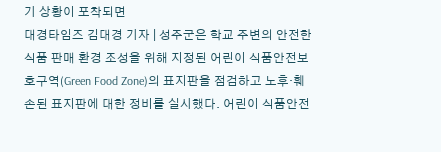기 상황이 포착되면
대경타임즈 김대경 기자 | 성주군은 학교 주변의 안전한 식품 판매 환경 조성을 위해 지정된 어린이 식품안전보호구역(Green Food Zone)의 표지판을 점검하고 노후·훼손된 표지판에 대한 정비를 실시했다. 어린이 식품안전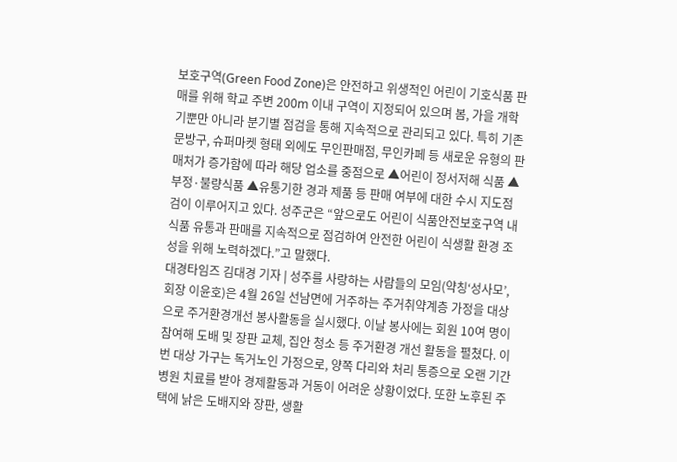보호구역(Green Food Zone)은 안전하고 위생적인 어린이 기호식품 판매를 위해 학교 주변 200m 이내 구역이 지정되어 있으며 봄, 가을 개학기뿐만 아니라 분기별 점검을 통해 지속적으로 관리되고 있다. 특히 기존 문방구, 슈퍼마켓 형태 외에도 무인판매점, 무인카페 등 새로운 유형의 판매처가 증가함에 따라 해당 업소를 중점으로 ▲어린이 정서저해 식품 ▲부정·불량식품 ▲유통기한 경과 제품 등 판매 여부에 대한 수시 지도점검이 이루어지고 있다. 성주군은 “앞으로도 어린이 식품안전보호구역 내 식품 유통과 판매를 지속적으로 점검하여 안전한 어린이 식생활 환경 조성을 위해 노력하겠다.”고 말했다.
대경타임즈 김대경 기자 | 성주를 사랑하는 사람들의 모임(약칭‘성사모’, 회장 이윤호)은 4월 26일 선남면에 거주하는 주거취약계층 가정을 대상으로 주거환경개선 봉사활동을 실시했다. 이날 봉사에는 회원 10여 명이 참여해 도배 및 장판 교체, 집안 청소 등 주거환경 개선 활동을 펼쳤다. 이번 대상 가구는 독거노인 가정으로, 양쪽 다리와 처리 통증으로 오랜 기간 병원 치료를 받아 경제활동과 거동이 어려운 상황이었다. 또한 노후된 주택에 낡은 도배지와 장판, 생활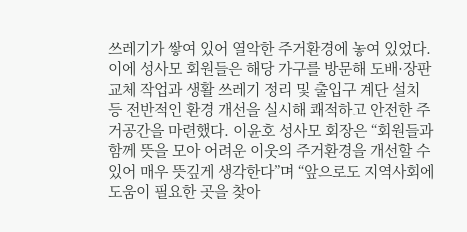쓰레기가 쌓여 있어 열악한 주거환경에 놓여 있었다. 이에 성사모 회원들은 해당 가구를 방문해 도배·장판 교체 작업과 생활 쓰레기 정리 및 출입구 계단 설치 등 전반적인 환경 개선을 실시해 쾌적하고 안전한 주거공간을 마련했다. 이윤호 성사모 회장은 “회원들과 함께 뜻을 모아 어려운 이웃의 주거환경을 개선할 수 있어 매우 뜻깊게 생각한다”며 “앞으로도 지역사회에 도움이 필요한 곳을 찾아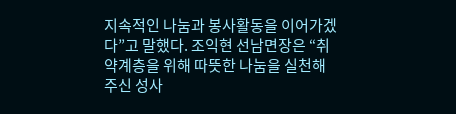지속적인 나눔과 봉사활동을 이어가겠다”고 말했다. 조익현 선남면장은 “취약계층을 위해 따뜻한 나눔을 실천해 주신 성사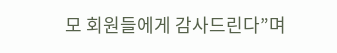모 회원들에게 감사드린다”며